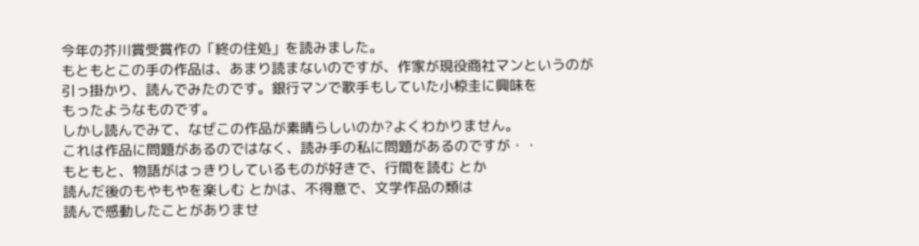今年の芥川賞受賞作の「終の住処」を読みました。
もともとこの手の作品は、あまり読まないのですが、作家が現役商社マンというのが
引っ掛かり、読んでみたのです。銀行マンで歌手もしていた小椋圭に興味を
もったようなものです。
しかし読んでみて、なぜこの作品が素晴らしいのか?よくわかりません。
これは作品に問題があるのではなく、読み手の私に問題があるのですが・・
もともと、物語がはっきりしているものが好きで、行間を読む とか
読んだ後のもやもやを楽しむ とかは、不得意で、文学作品の類は
読んで感動したことがありませ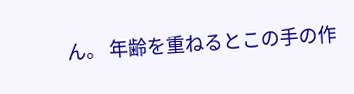ん。 年齢を重ねるとこの手の作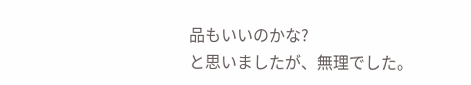品もいいのかな?
と思いましたが、無理でした。